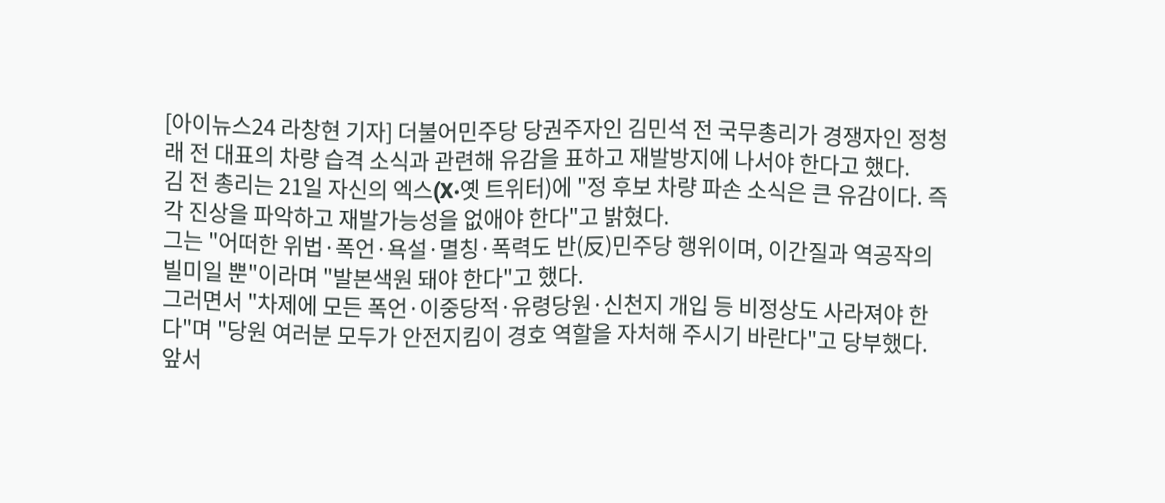[아이뉴스24 라창현 기자] 더불어민주당 당권주자인 김민석 전 국무총리가 경쟁자인 정청래 전 대표의 차량 습격 소식과 관련해 유감을 표하고 재발방지에 나서야 한다고 했다.
김 전 총리는 21일 자신의 엑스(X·옛 트위터)에 "정 후보 차량 파손 소식은 큰 유감이다. 즉각 진상을 파악하고 재발가능성을 없애야 한다"고 밝혔다.
그는 "어떠한 위법·폭언·욕설·멸칭·폭력도 반(反)민주당 행위이며, 이간질과 역공작의 빌미일 뿐"이라며 "발본색원 돼야 한다"고 했다.
그러면서 "차제에 모든 폭언·이중당적·유령당원·신천지 개입 등 비정상도 사라져야 한다"며 "당원 여러분 모두가 안전지킴이 경호 역할을 자처해 주시기 바란다"고 당부했다.
앞서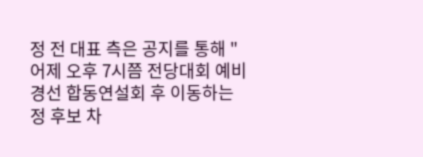정 전 대표 측은 공지를 통해 "어제 오후 7시쯤 전당대회 예비경선 합동연설회 후 이동하는 정 후보 차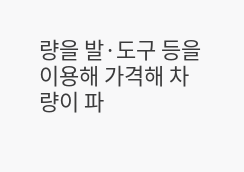량을 발·도구 등을 이용해 가격해 차량이 파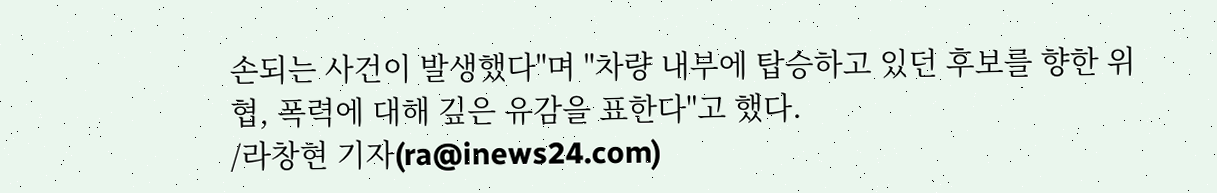손되는 사건이 발생했다"며 "차량 내부에 탑승하고 있던 후보를 향한 위협, 폭력에 대해 깊은 유감을 표한다"고 했다.
/라창현 기자(ra@inews24.com)